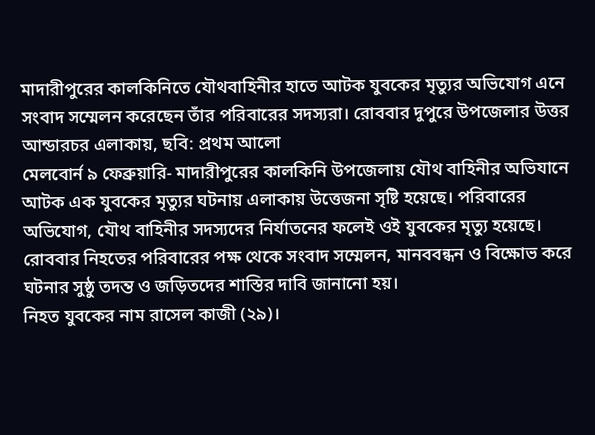মাদারীপুরের কালকিনিতে যৌথবাহিনীর হাতে আটক যুবকের মৃত্যুর অভিযোগ এনে সংবাদ সম্মেলন করেছেন তাঁর পরিবারের সদস্যরা। রোববার দুপুরে উপজেলার উত্তর আন্ডারচর এলাকায়, ছবি: প্রথম আলো
মেলবোর্ন ৯ ফেব্রুয়ারি- মাদারীপুরের কালকিনি উপজেলায় যৌথ বাহিনীর অভিযানে আটক এক যুবকের মৃত্যুর ঘটনায় এলাকায় উত্তেজনা সৃষ্টি হয়েছে। পরিবারের অভিযোগ, যৌথ বাহিনীর সদস্যদের নির্যাতনের ফলেই ওই যুবকের মৃত্যু হয়েছে। রোববার নিহতের পরিবারের পক্ষ থেকে সংবাদ সম্মেলন, মানববন্ধন ও বিক্ষোভ করে ঘটনার সুষ্ঠু তদন্ত ও জড়িতদের শাস্তির দাবি জানানো হয়।
নিহত যুবকের নাম রাসেল কাজী (২৯)।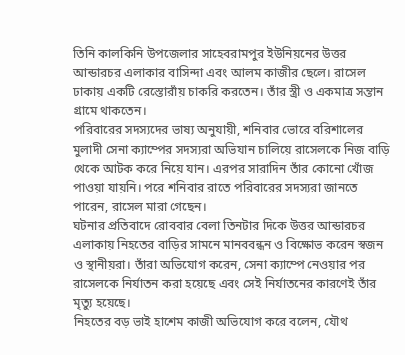তিনি কালকিনি উপজেলার সাহেবরামপুর ইউনিয়নের উত্তর আন্ডারচর এলাকার বাসিন্দা এবং আলম কাজীর ছেলে। রাসেল ঢাকায় একটি রেস্তোরাঁয় চাকরি করতেন। তাঁর স্ত্রী ও একমাত্র সন্তান গ্রামে থাকতেন।
পরিবারের সদস্যদের ভাষ্য অনুযায়ী, শনিবার ভোরে বরিশালের মুলাদী সেনা ক্যাম্পের সদস্যরা অভিযান চালিয়ে রাসেলকে নিজ বাড়ি থেকে আটক করে নিয়ে যান। এরপর সারাদিন তাঁর কোনো খোঁজ পাওয়া যায়নি। পরে শনিবার রাতে পরিবারের সদস্যরা জানতে পারেন, রাসেল মারা গেছেন।
ঘটনার প্রতিবাদে রোববার বেলা তিনটার দিকে উত্তর আন্ডারচর এলাকায় নিহতের বাড়ির সামনে মানববন্ধন ও বিক্ষোভ করেন স্বজন ও স্থানীয়রা। তাঁরা অভিযোগ করেন, সেনা ক্যাম্পে নেওয়ার পর রাসেলকে নির্যাতন করা হয়েছে এবং সেই নির্যাতনের কারণেই তাঁর মৃত্যু হয়েছে।
নিহতের বড় ভাই হাশেম কাজী অভিযোগ করে বলেন, যৌথ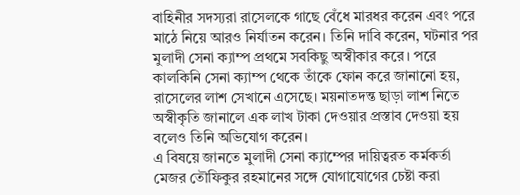বাহিনীর সদস্যরা রাসেলকে গাছে বেঁধে মারধর করেন এবং পরে মাঠে নিয়ে আরও নির্যাতন করেন। তিনি দাবি করেন, ঘটনার পর মুলাদী সেনা ক্যাম্প প্রথমে সবকিছু অস্বীকার করে। পরে কালকিনি সেনা ক্যাম্প থেকে তাঁকে ফোন করে জানানো হয়, রাসেলের লাশ সেখানে এসেছে। ময়নাতদন্ত ছাড়া লাশ নিতে অস্বীকৃতি জানালে এক লাখ টাকা দেওয়ার প্রস্তাব দেওয়া হয় বলেও তিনি অভিযোগ করেন।
এ বিষয়ে জানতে মুলাদী সেনা ক্যাম্পের দায়িত্বরত কর্মকর্তা মেজর তৌফিকুর রহমানের সঙ্গে যোগাযোগের চেষ্টা করা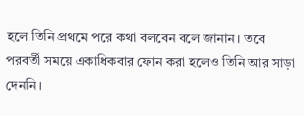হলে তিনি প্রথমে পরে কথা বলবেন বলে জানান। তবে পরবর্তী সময়ে একাধিকবার ফোন করা হলেও তিনি আর সাড়া দেননি।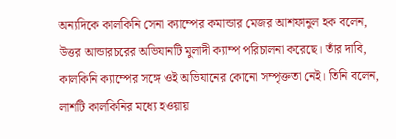অন্যদিকে কালকিনি সেনা ক্যাম্পের কমান্ডার মেজর আশফানুল হক বলেন, উত্তর আন্ডারচরের অভিযানটি মুলাদী ক্যাম্প পরিচালনা করেছে। তাঁর দাবি, কালকিনি ক্যাম্পের সঙ্গে ওই অভিযানের কোনো সম্পৃক্ততা নেই। তিনি বলেন, লাশটি কালকিনির মধ্যে হওয়ায়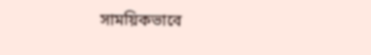সাময়িকভাবে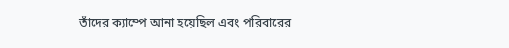তাঁদের ক্যাম্পে আনা হয়েছিল এবং পরিবারের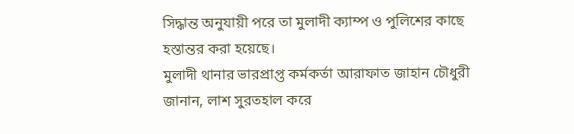সিদ্ধান্ত অনুযায়ী পরে তা মুলাদী ক্যাম্প ও পুলিশের কাছে হস্তান্তর করা হয়েছে।
মুলাদী থানার ভারপ্রাপ্ত কর্মকর্তা আরাফাত জাহান চৌধুরী জানান, লাশ সুরতহাল করে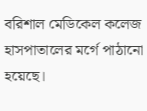বরিশাল মেডিকেল কলেজ হাসপাতালের মর্গে পাঠানো হয়েছে।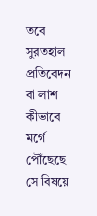তবে সুরতহাল প্রতিবেদন বা লাশ কীভাবে মর্গে পৌঁছেছে সে বিষয়ে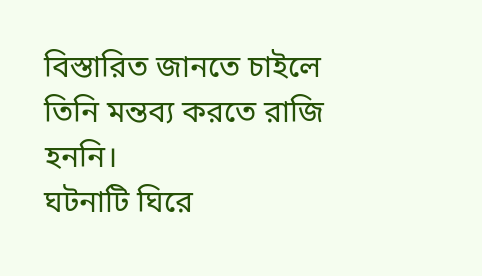বিস্তারিত জানতে চাইলে তিনি মন্তব্য করতে রাজি হননি।
ঘটনাটি ঘিরে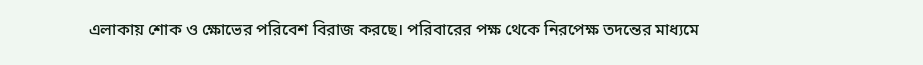এলাকায় শোক ও ক্ষোভের পরিবেশ বিরাজ করছে। পরিবারের পক্ষ থেকে নিরপেক্ষ তদন্তের মাধ্যমে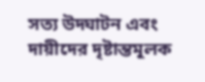সত্য উদ্ঘাটন এবং দায়ীদের দৃষ্টান্তমূলক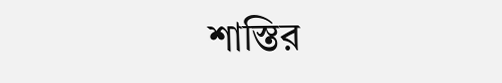শাস্তির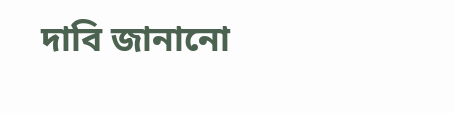দাবি জানানো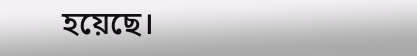হয়েছে।